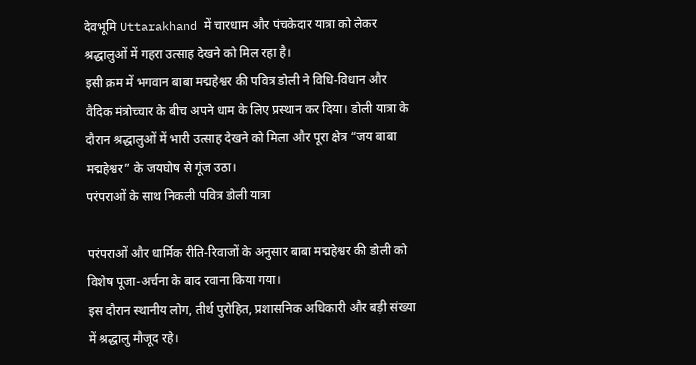देवभूमि Uttarakhand में चारधाम और पंचकेदार यात्रा को लेकर श्रद्धालुओं में गहरा उत्साह देखने को मिल रहा है।
इसी क्रम में भगवान बाबा मद्महेश्वर की पवित्र डोली ने विधि-विधान और वैदिक मंत्रोच्चार के बीच अपने धाम के लिए प्रस्थान कर दिया। डोली यात्रा के दौरान श्रद्धालुओं में भारी उत्साह देखने को मिला और पूरा क्षेत्र “जय बाबा मद्महेश्वर” के जयघोष से गूंज उठा।
परंपराओं के साथ निकली पवित्र डोली यात्रा

परंपराओं और धार्मिक रीति-रिवाजों के अनुसार बाबा मद्महेश्वर की डोली को विशेष पूजा-अर्चना के बाद रवाना किया गया।
इस दौरान स्थानीय लोग, तीर्थ पुरोहित, प्रशासनिक अधिकारी और बड़ी संख्या में श्रद्धालु मौजूद रहे।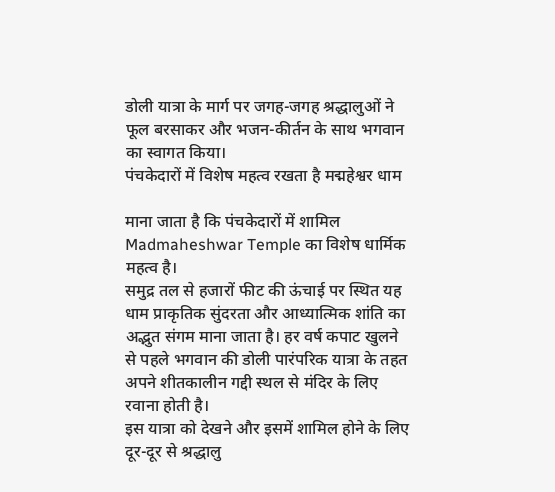डोली यात्रा के मार्ग पर जगह-जगह श्रद्धालुओं ने फूल बरसाकर और भजन-कीर्तन के साथ भगवान का स्वागत किया।
पंचकेदारों में विशेष महत्व रखता है मद्महेश्वर धाम

माना जाता है कि पंचकेदारों में शामिल Madmaheshwar Temple का विशेष धार्मिक महत्व है।
समुद्र तल से हजारों फीट की ऊंचाई पर स्थित यह धाम प्राकृतिक सुंदरता और आध्यात्मिक शांति का अद्भुत संगम माना जाता है। हर वर्ष कपाट खुलने से पहले भगवान की डोली पारंपरिक यात्रा के तहत अपने शीतकालीन गद्दी स्थल से मंदिर के लिए रवाना होती है।
इस यात्रा को देखने और इसमें शामिल होने के लिए दूर-दूर से श्रद्धालु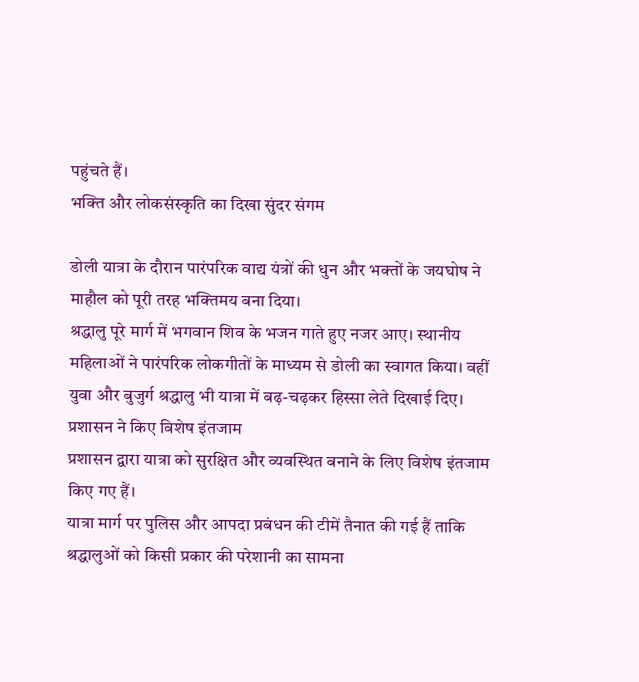पहुंचते हैं।
भक्ति और लोकसंस्कृति का दिखा सुंदर संगम

डोली यात्रा के दौरान पारंपरिक वाद्य यंत्रों की धुन और भक्तों के जयघोष ने माहौल को पूरी तरह भक्तिमय बना दिया।
श्रद्धालु पूरे मार्ग में भगवान शिव के भजन गाते हुए नजर आए। स्थानीय महिलाओं ने पारंपरिक लोकगीतों के माध्यम से डोली का स्वागत किया। वहीं युवा और बुजुर्ग श्रद्धालु भी यात्रा में बढ़-चढ़कर हिस्सा लेते दिखाई दिए।
प्रशासन ने किए विशेष इंतजाम
प्रशासन द्वारा यात्रा को सुरक्षित और व्यवस्थित बनाने के लिए विशेष इंतजाम किए गए हैं।
यात्रा मार्ग पर पुलिस और आपदा प्रबंधन की टीमें तैनात की गई हैं ताकि श्रद्धालुओं को किसी प्रकार की परेशानी का सामना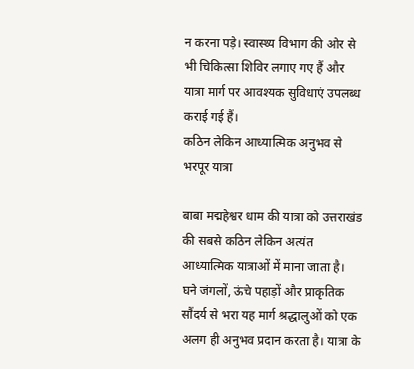न करना पड़े। स्वास्थ्य विभाग की ओर से भी चिकित्सा शिविर लगाए गए हैं और यात्रा मार्ग पर आवश्यक सुविधाएं उपलब्ध कराई गई हैं।
कठिन लेकिन आध्यात्मिक अनुभव से भरपूर यात्रा

बाबा मद्महेश्वर धाम की यात्रा को उत्तराखंड की सबसे कठिन लेकिन अत्यंत आध्यात्मिक यात्राओं में माना जाता है।
घने जंगलों, ऊंचे पहाड़ों और प्राकृतिक सौंदर्य से भरा यह मार्ग श्रद्धालुओं को एक अलग ही अनुभव प्रदान करता है। यात्रा के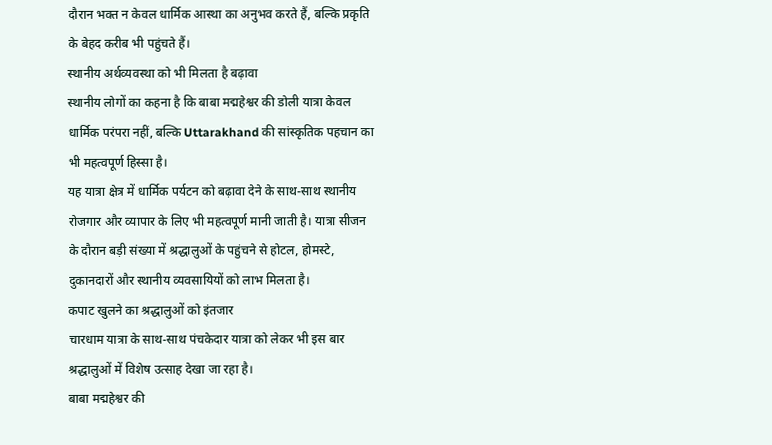दौरान भक्त न केवल धार्मिक आस्था का अनुभव करते हैं, बल्कि प्रकृति के बेहद करीब भी पहुंचते हैं।
स्थानीय अर्थव्यवस्था को भी मिलता है बढ़ावा
स्थानीय लोगों का कहना है कि बाबा मद्महेश्वर की डोली यात्रा केवल धार्मिक परंपरा नहीं, बल्कि Uttarakhand की सांस्कृतिक पहचान का भी महत्वपूर्ण हिस्सा है।
यह यात्रा क्षेत्र में धार्मिक पर्यटन को बढ़ावा देने के साथ-साथ स्थानीय रोजगार और व्यापार के लिए भी महत्वपूर्ण मानी जाती है। यात्रा सीजन के दौरान बड़ी संख्या में श्रद्धालुओं के पहुंचने से होटल, होमस्टे, दुकानदारों और स्थानीय व्यवसायियों को लाभ मिलता है।
कपाट खुलने का श्रद्धालुओं को इंतजार
चारधाम यात्रा के साथ-साथ पंचकेदार यात्रा को लेकर भी इस बार श्रद्धालुओं में विशेष उत्साह देखा जा रहा है।
बाबा मद्महेश्वर की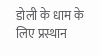डोली के धाम के लिए प्रस्थान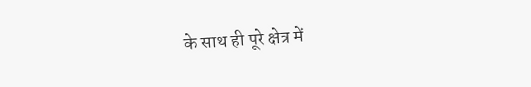के साथ ही पूरे क्षेत्र में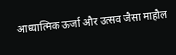आध्यात्मिक ऊर्जा और उत्सव जैसा माहौल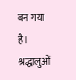बन गया है। श्रद्धालुओं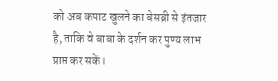को अब कपाट खुलने का बेसब्री से इंतजार है, ताकि वे बाबा के दर्शन कर पुण्य लाभ प्राप्त कर सकें।